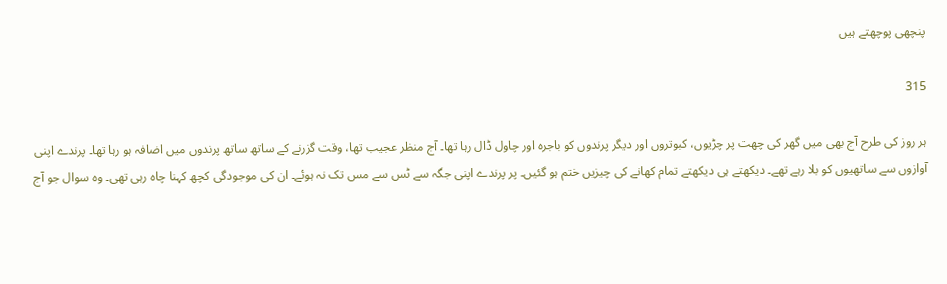پنچھی پوچھتے ہیں

315

ہر روز کی طرح آج بھی میں گھر کی چھت پر چڑیوں، کبوتروں اور دیگر پرندوں کو باجرہ اور چاول ڈال رہا تھا۔ آج منظر عجیب تھا، وقت گزرنے کے ساتھ ساتھ پرندوں میں اضافہ ہو رہا تھا۔ پرندے اپنی آوازوں سے ساتھیوں کو بلا رہے تھے۔ دیکھتے ہی دیکھتے تمام کھانے کی چیزیں ختم ہو گئیں۔ پر پرندے اپنی جگہ سے ٹس سے مس تک نہ ہوئے۔ ان کی موجودگی کچھ کہنا چاہ رہی تھی۔ وہ سوال جو آج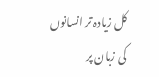کل زیادہ تر انسانوں کی زبان پر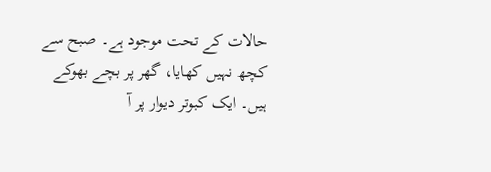حالات کے تحت موجود ہے۔ صبح سے کچھ نہیں کھایا، گھر پر بچے بھوکے ہیں۔ ایک کبوتر دیوار پر آ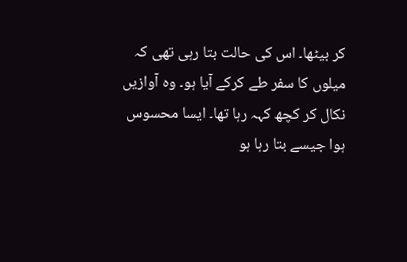کر بیٹھا۔ اس کی حالت بتا رہی تھی کہ میلوں کا سفر طے کرکے آیا ہو۔ وہ آوازیں نکال کر کچھ کہہ رہا تھا۔ ایسا محسوس ہوا جیسے بتا رہا ہو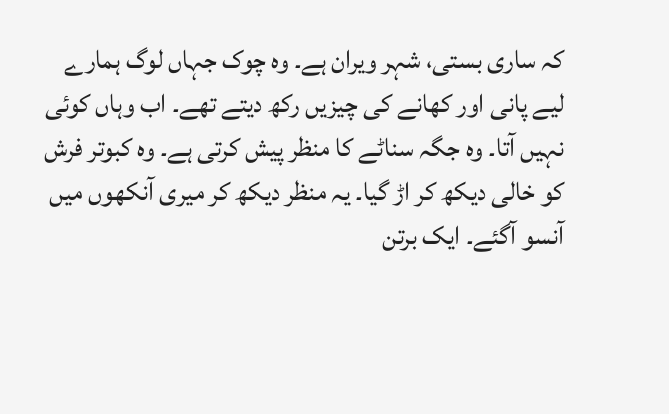کہ ساری بستی، شہر ویران ہے۔ وہ چوک جہاں لوگ ہمارے لیے پانی اور کھانے کی چیزیں رکھ دیتے تھے۔ اب وہاں کوئی نہیں آتا۔ وہ جگہ سناٹے کا منظر پیش کرتی ہے۔ وہ کبوتر فرش کو خالی دیکھ کر اڑ گیا۔ یہ منظر دیکھ کر میری آنکھوں میں آنسو آگئے۔ ایک برتن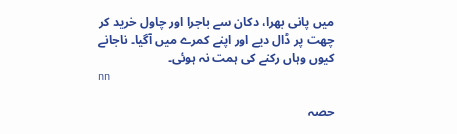میں پانی بھرا، دکان سے باجرا اور چاول خرید کر چھت پر ڈال دیے اور اپنے کمرے میں آگیا۔ ناجانے کیوں وہاں رکنے کی ہمت نہ ہوئی۔
nn

حصہ